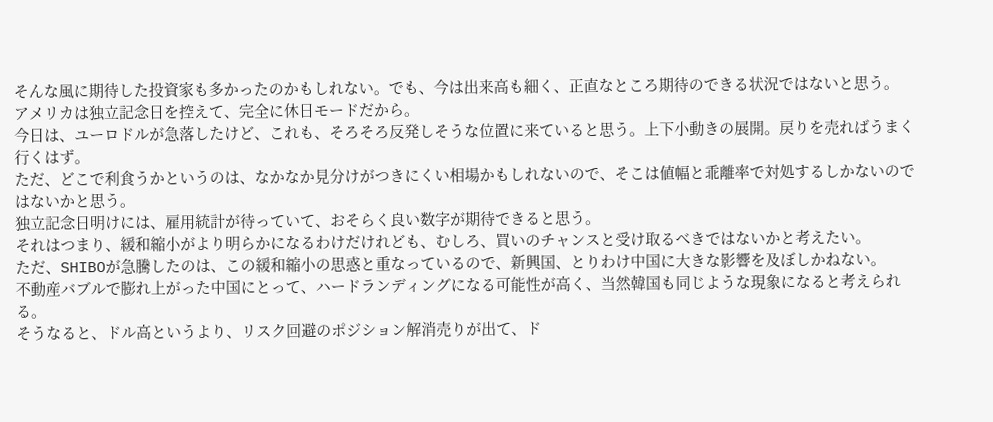そんな風に期待した投資家も多かったのかもしれない。でも、今は出来高も細く、正直なところ期待のできる状況ではないと思う。
アメリカは独立記念日を控えて、完全に休日モードだから。
今日は、ユーロドルが急落したけど、これも、そろそろ反発しそうな位置に来ていると思う。上下小動きの展開。戻りを売ればうまく行くはず。
ただ、どこで利食うかというのは、なかなか見分けがつきにくい相場かもしれないので、そこは値幅と乖離率で対処するしかないのではないかと思う。
独立記念日明けには、雇用統計が待っていて、おそらく良い数字が期待できると思う。
それはつまり、緩和縮小がより明らかになるわけだけれども、むしろ、買いのチャンスと受け取るべきではないかと考えたい。
ただ、SHIBOが急騰したのは、この緩和縮小の思惑と重なっているので、新興国、とりわけ中国に大きな影響を及ぼしかねない。
不動産バブルで膨れ上がった中国にとって、ハードランディングになる可能性が高く、当然韓国も同じような現象になると考えられる。
そうなると、ドル高というより、リスク回避のポジション解消売りが出て、ド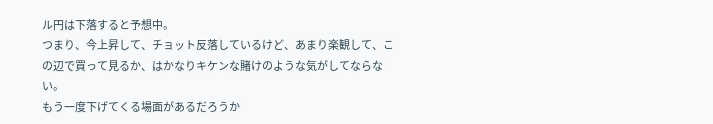ル円は下落すると予想中。
つまり、今上昇して、チョット反落しているけど、あまり楽観して、この辺で買って見るか、はかなりキケンな賭けのような気がしてならない。
もう一度下げてくる場面があるだろうか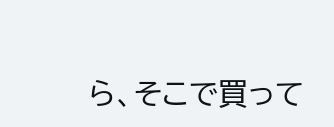ら、そこで買って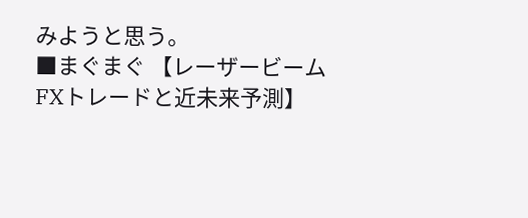みようと思う。
■まぐまぐ 【レーザービームFXトレードと近未来予測】